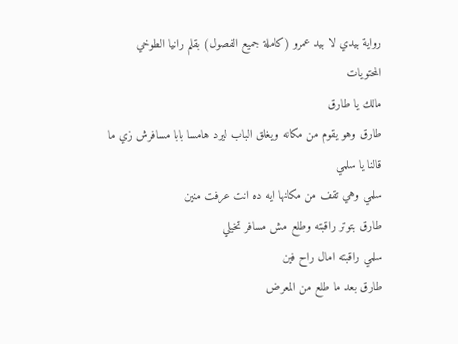رواية بيدي لا بيد عمرو (كاملة جميع الفصول) بقلم رانيا الطوخي
المحتويات
مالك يا طارق
طارق وهو يقوم من مكانه ويغلق الباب ليرد هامسا بابا مسافرش زي ما قالنا يا سلمي
سلمي وهي تقف من مكانها ايه ده انت عرفت منين
طارق بتوتر راقبته وطلع مش مسافر تخيلي
سلمي راقبته امال راح فين
طارق بعد ما طلع من المعرض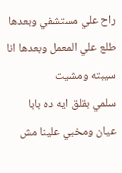راح علي مستشفي وبعدها طلع علي المعمل وبعدها انا سيبته ومشيت
سلمي بقلق ايه ده بابا عيان ومخبي علينا مش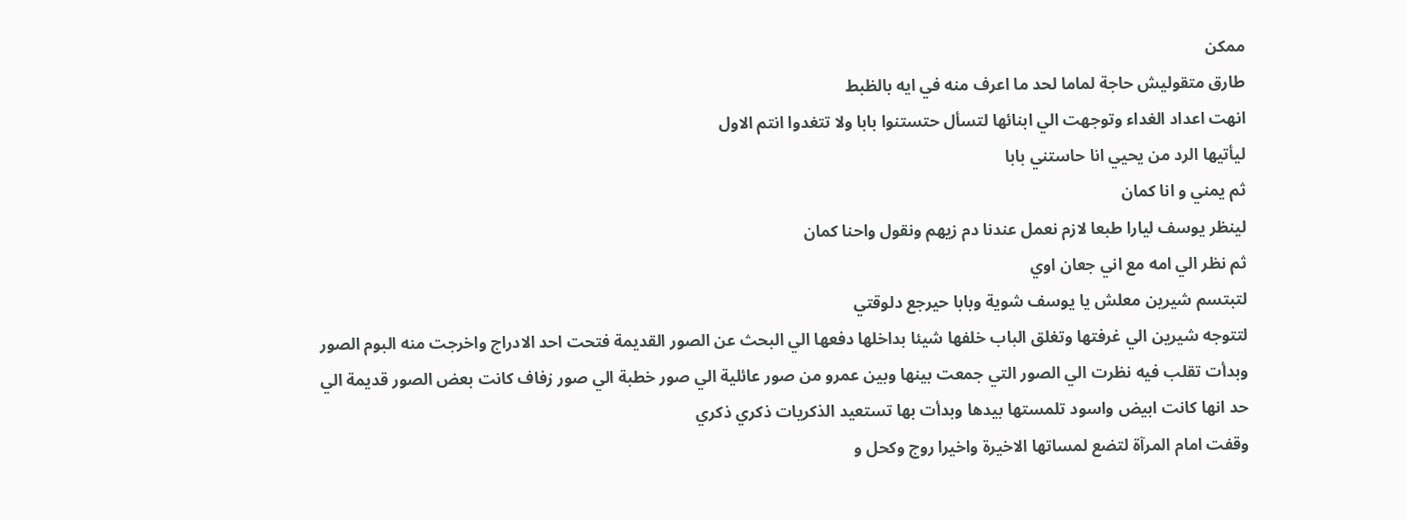ممكن
طارق متقوليش حاجة لماما لحد ما اعرف منه في ايه بالظبط
انهت اعداد الغداء وتوجهت الي ابنائها لتسأل حتستنوا بابا ولا تتغدوا انتم الاول
ليأتيها الرد من يحيي انا حاستني بابا
ثم يمني و انا كمان
لينظر يوسف ليارا طبعا لازم نعمل عندنا دم زيهم ونقول واحنا كمان
ثم نظر الي امه مع اني جعان اوي
لتبتسم شيرين معلش يا يوسف شوية وبابا حيرجع دلوقتي
لتتوجه شيرين الي غرفتها وتغلق الباب خلفها شيئا بداخلها دفعها الي البحث عن الصور القديمة فتحت احد الادراج واخرجت منه البوم الصور وبدأت تقلب فيه نظرت الي الصور التي جمعت بينها وبين عمرو من صور عائلية الي صور خطبة الي صور زفاف كانت بعض الصور قديمة الي حد انها كانت ابيض واسود تلمستها بيدها وبدأت بها تستعيد الذكريات ذكري ذكري
وقفت امام المرآة لتضع لمساتها الاخيرة واخيرا روج وكحل و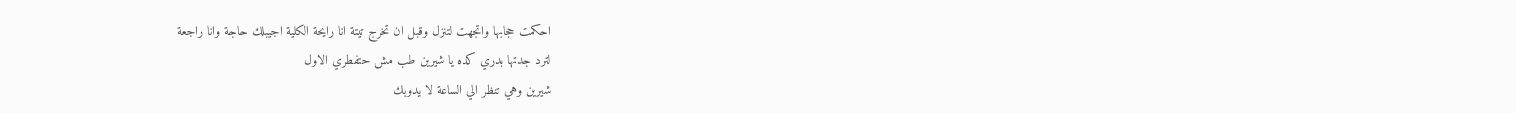احكمت حجابها واتجهت لتنزل وقبل ان تخرج تيتة انا رايحة الكلية اجيبلك حاجة وانا راجعة
لترد جدتها بدري كده يا شيرين طب مش حتفطري الاول
شيرين وهي تنظر الي الساعة لا يدوبك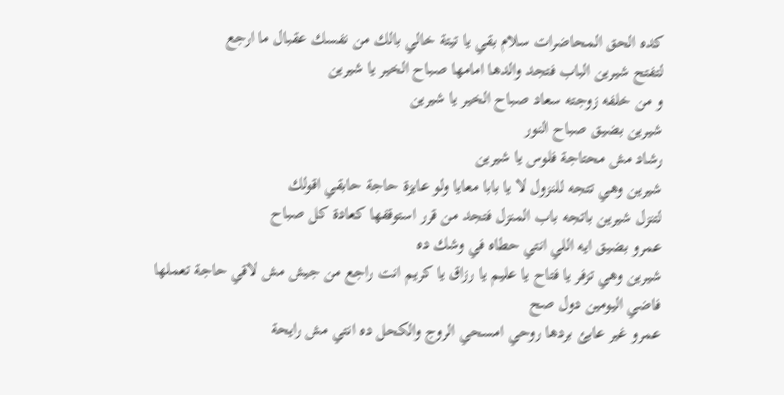كده الحق المحاضرات سلام بقي يا تيتة خالي بالك من نفسك عقبال ما ارجع
لتفتح شيرين الباب فتجد والدها امامها صباح الخير يا شيرين
و من خلفه زوجته سعاد صباح الخير يا شيرين
شيرين بضيق صباح النور
رشاد مش محتاجة فلوس يا شيرين
شيرين وهي تتجه للنزول لا يا بابا معايا ولو عايزة حاجة حابقي اقولك
لتنزل شيرين باتجه باب المنزل فتجد من قرر استوقفها كعادة كل صباح
عمرو بضيق ايه اللي انتي حطاه في وشك ده
شيرين وهي تزفر يا فتاح يا عليم يا رزاق يا كريم انت راجع من جيش مش لاقي حاجة تعملها فاضي اليومين دول صح
عمرو غير عابئ بردها روحي امسحي الروج والكحل ده انتي مش رايحة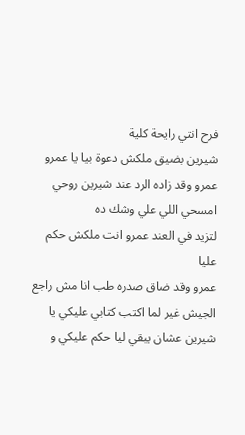فرح انتي رايحة كلية
شيرين بضيق ملكش دعوة بيا يا عمرو
عمرو وقد زاده الرد عند شيرين روحي امسحي اللي علي وشك ده
لتزيد في العند عمرو انت ملكش حكم عليا
عمرو وقد ضاق صدره طب انا مش راجع الجيش غير لما اكتب كتابي عليكي يا شيرين عشان يبقي ليا حكم عليكي و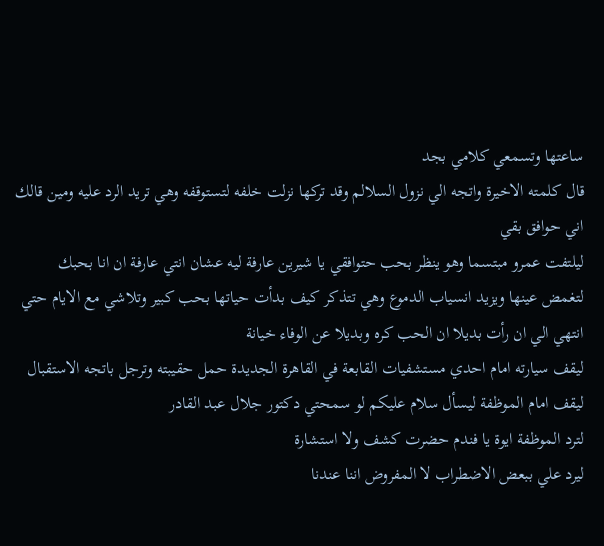ساعتها وتسمعي كلامي بجد
قال كلمته الاخيرة واتجه الي نزول السلالم وقد تركها نزلت خلفه لتستوقفه وهي تريد الرد عليه ومين قالك اني حوافق بقي
ليلتفت عمرو مبتسما وهو ينظر بحب حتوافقي يا شيرين عارفة ليه عشان انتي عارفة ان انا بحبك
لتغمض عينها ويزيد انسياب الدموع وهي تتذكر كيف بدأت حياتها بحب كبير وتلاشي مع الايام حتي انتهي الي ان رأت بديلا ان الحب كره وبديلا عن الوفاء خيانة
ليقف سيارته امام احدي مستشفيات القابعة في القاهرة الجديدة حمل حقيبته وترجل باتجه الاستقبال ليقف امام الموظفة ليسأل سلام عليكم لو سمحتي دكتور جلال عبد القادر
لترد الموظفة ايوة يا فندم حضرت كشف ولا استشارة
ليرد علي ببعض الاضطراب لا المفروض اننا عندنا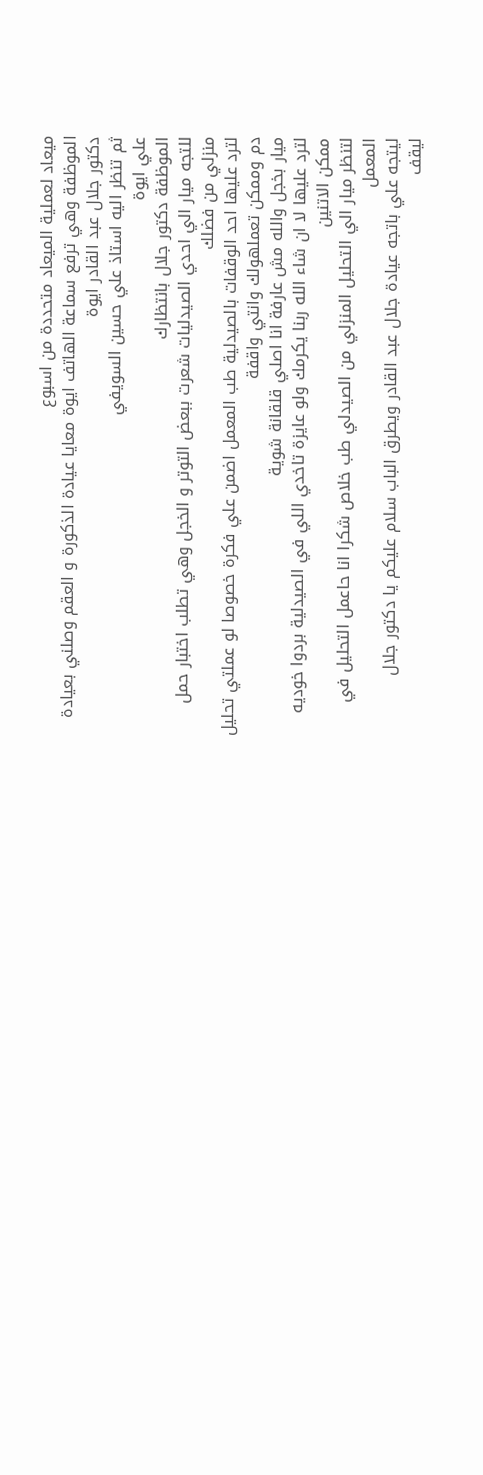ميعاد لعملية الميعاد متحددة من اسبوع
الموظفة وهي ترفع سماعة الهاتف ايوة معايا عيادة الذكورة و العقم وصلني بعيادة دكتور جلال عبد القادر ايوة
ثم تنظر اليه استاذ علي حسين السويفي
علي ايوة
الموظفة دكتور جلال بانتظارك
للتجه ميار الي احدي الصيدليات شعرت ببعض التوتر و الخجل وهي تطلب اختبار حمل منزلي من فضلك
لترد عليها احد الوقفات بالصيدلية طب المعمل اضمن علي فكرة خصوصا لو عملتي تحليل دم وممكن تعملهولك وانتي واقفة
ميار بخجل والله مش عارفة انا اصلي قلقانة شوية
لترد عليها لا ان شاء الله ربنا يكرمك ولو عايزة تاخدي اللي في الصيدلية بردوا خوديه ممكن الاتنين
لتنظر ميار الي التحليل المنزلي من الصيدلي طب خلاص شكرا انا حاعمل التحليل في المعمل
ليتجه علي باتجه عيادة جلال عبد القادر ويطرق الباب سلام عليكم يا دكتور جلال
ليقف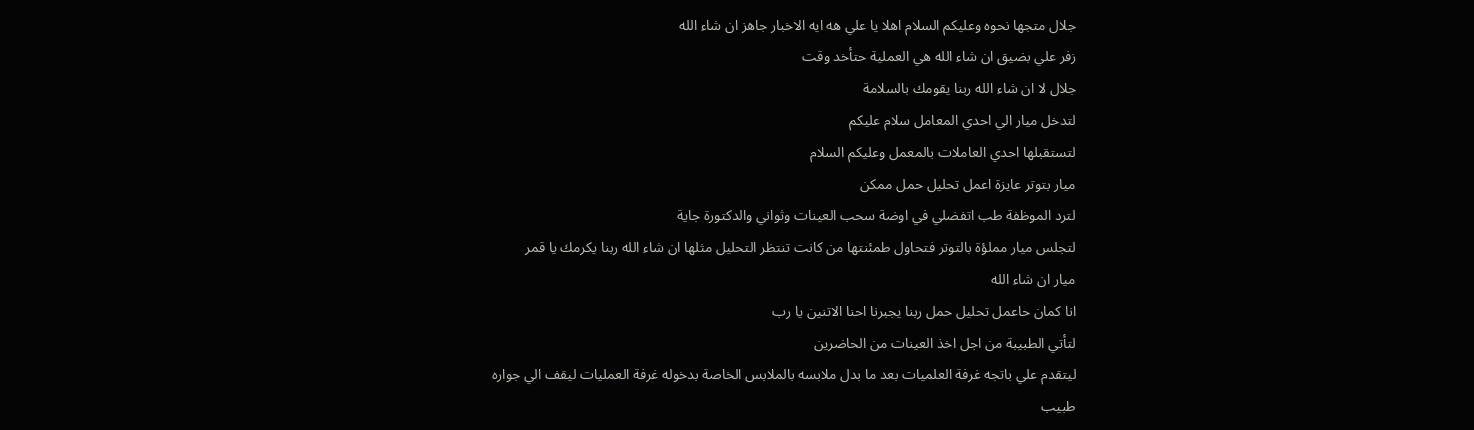جلال متجها نحوه وعليكم السلام اهلا يا علي هه ايه الاخبار جاهز ان شاء الله
زفر علي بضيق ان شاء الله هي العملية حتأخد وقت
جلال لا ان شاء الله ربنا يقومك بالسلامة
لتدخل ميار الي احدي المعامل سلام عليكم
لتستقبلها احدي العاملات بالمعمل وعليكم السلام
ميار بتوتر عايزة اعمل تحليل حمل ممكن
لترد الموظفة طب اتفضلي في اوضة سحب العينات وثواني والدكتورة جاية
لتجلس ميار مملؤة بالتوتر فتحاول طمئنتها من كانت تنتظر التحليل مثلها ان شاء الله ربنا يكرمك يا قمر
ميار ان شاء الله
انا كمان حاعمل تحليل حمل ربنا يجبرنا احنا الاتنين يا رب
لتأتي الطبيبة من اجل اخذ العينات من الحاضرين
ليتقدم علي باتجه غرفة العلميات بعد ما بدل ملابسه بالملابس الخاصة بدخوله غرفة العمليات ليقف الي جواره طبيب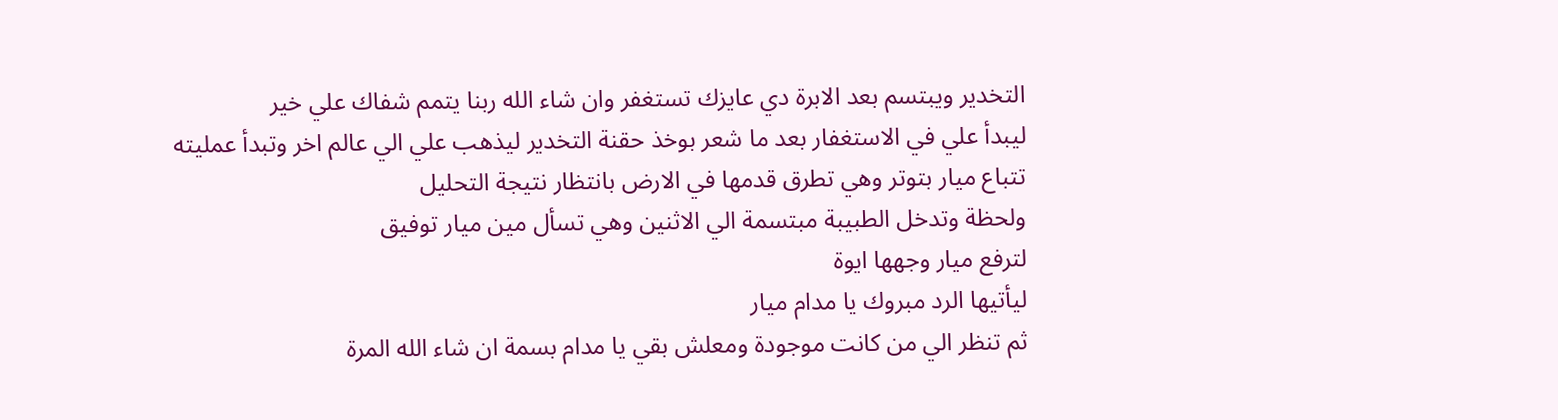التخدير ويبتسم بعد الابرة دي عايزك تستغفر وان شاء الله ربنا يتمم شفاك علي خير
ليبدأ علي في الاستغفار بعد ما شعر بوخذ حقنة التخدير ليذهب علي الي عالم اخر وتبدأ عمليته
تتباع ميار بتوتر وهي تطرق قدمها في الارض بانتظار نتيجة التحليل
ولحظة وتدخل الطبيبة مبتسمة الي الاثنين وهي تسأل مين ميار توفيق
لترفع ميار وجهها ايوة
ليأتيها الرد مبروك يا مدام ميار
ثم تنظر الي من كانت موجودة ومعلش بقي يا مدام بسمة ان شاء الله المرة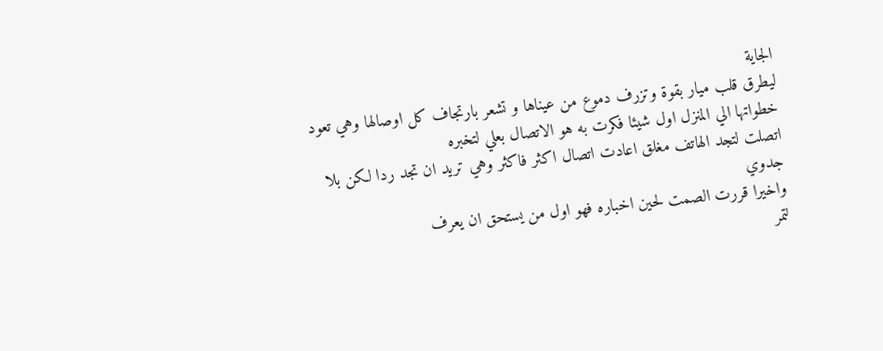الجاية
ليطرق قلب ميار بقوة وتزرف دموع من عيناها و تشعر بارتجاف كل اوصالها وهي تعود خطواتها الي المنزل اول شيئا فكرت به هو الاتصال بعلي لتخبره
اتصلت لتجد الهاتف مغلق اعادت اتصال اكثر فاكثر وهي تريد ان تجد ردا لكن بلا جدوي
واخيرا قررت الصمت لحين اخباره فهو اول من يستحق ان يعرف
لتمر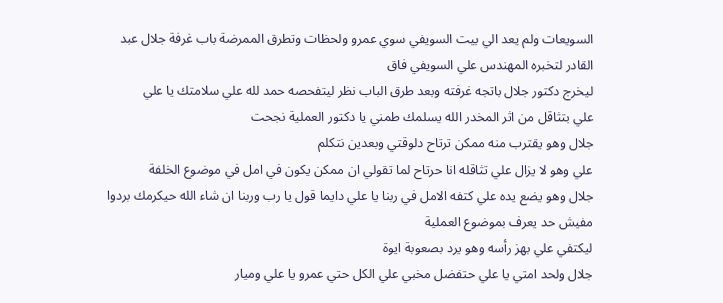السويعات ولم يعد الي بيت السويفي سوي عمرو ولحظات وتطرق الممرضة باب غرفة جلال عبد القادر لتخبره المهندس علي السويفي فاق
ليخرج دكتور جلال باتجه غرفته وبعد طرق الباب نظر ليتفحصه حمد لله علي سلامتك يا علي
علي بتثاقل من اثر المخدر الله يسلمك طمني يا دكتور العملية نجحت
جلال وهو يقترب منه ممكن ترتاح دلوقتي وبعدين نتكلم
علي وهو لا يزال علي تثاقله انا حرتاح لما تقولي ان ممكن يكون في امل في موضوع الخلفة
جلال وهو يضع يده علي كتفه الامل في ربنا يا علي دايما قول يا رب وربنا ان شاء الله حيكرمك بردوا مفيش حد يعرف بموضوع العملية
ليكتفي علي بهز رأسه وهو يرد بصعوبة ايوة
جلال ولحد امتي يا علي حتفضل مخبي علي الكل حتي عمرو يا علي وميار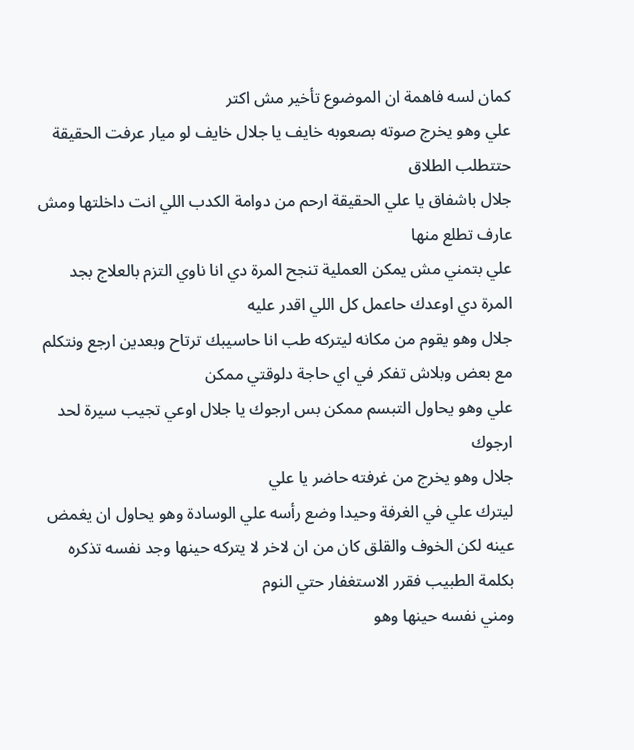كمان لسه فاهمة ان الموضوع تأخير مش اكتر
علي وهو يخرج صوته بصعوبه خايف يا جلال خايف لو ميار عرفت الحقيقة حتتطلب الطلاق
جلال باشفاق يا علي الحقيقة ارحم من دوامة الكدب اللي انت داخلتها ومش عارف تطلع منها
علي بتمني مش يمكن العملية تنجح المرة دي انا ناوي التزم بالعلاج بجد المرة دي اوعدك حاعمل كل اللي اقدر عليه
جلال وهو يقوم من مكانه ليتركه طب انا حاسيبك ترتاح وبعدين ارجع ونتكلم مع بعض وبلاش تفكر في اي حاجة دلوقتي ممكن
علي وهو يحاول التبسم ممكن بس ارجوك يا جلال اوعي تجيب سيرة لحد ارجوك
جلال وهو يخرج من غرفته حاضر يا علي
ليترك علي في الغرفة وحيدا وضع رأسه علي الوسادة وهو يحاول ان يغمض عينه لكن الخوف والقلق كان من ان لاخر لا يتركه حينها وجد نفسه تذكره بكلمة الطبيب فقرر الاستغفار حتي النوم
ومني نفسه حينها وهو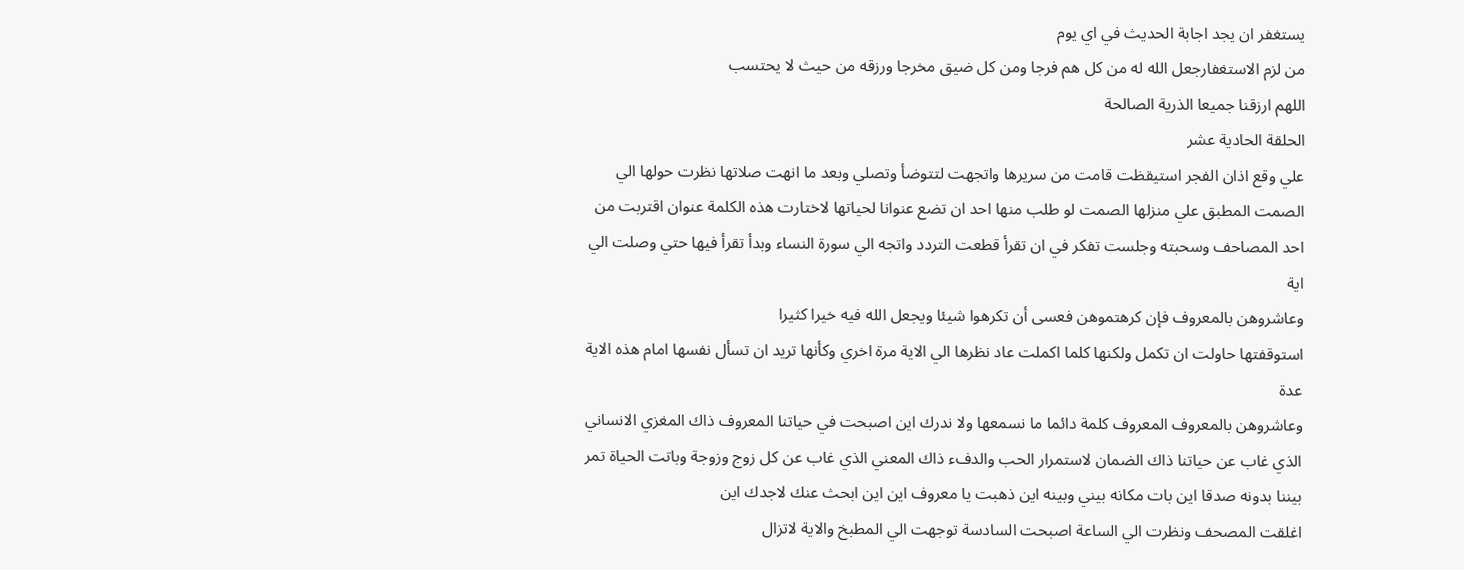يستغفر ان يجد اجابة الحديث في اي يوم
من لزم الاستغفارجعل الله له من كل هم فرجا ومن كل ضيق مخرجا ورزقه من حيث لا يحتسب
اللهم ارزقنا جميعا الذرية الصالحة
الحلقة الحادية عشر
علي وقع اذان الفجر استيقظت قامت من سريرها واتجهت لتتوضأ وتصلي وبعد ما انهت صلاتها نظرت حولها الي الصمت المطبق علي منزلها الصمت لو طلب منها احد ان تضع عنوانا لحياتها لاختارت هذه الكلمة عنوان اقتربت من احد المصاحف وسحبته وجلست تفكر في ان تقرأ قطعت التردد واتجه الي سورة النساء وبدأ تقرأ فيها حتي وصلت الي اية
وعاشروهن بالمعروف فإن كرهتموهن فعسى أن تكرهوا شيئا ويجعل الله فيه خيرا كثيرا
استوقفتها حاولت ان تكمل ولكنها كلما اكملت عاد نظرها الي الاية مرة اخري وكأنها تريد ان تسأل نفسها امام هذه الاية عدة
وعاشروهن بالمعروف المعروف كلمة دائما ما نسمعها ولا ندرك اين اصبحت في حياتنا المعروف ذاك المغزي الانساني الذي غاب عن حياتنا ذاك الضمان لاستمرار الحب والدفء ذاك المعني الذي غاب عن كل زوج وزوجة وباتت الحياة تمر بيننا بدونه صدقا اين بات مكانه بيني وبينه اين ذهبت يا معروف اين اين ابحث عنك لاجدك اين
اغلقت المصحف ونظرت الي الساعة اصبحت السادسة توجهت الي المطبخ والاية لاتزال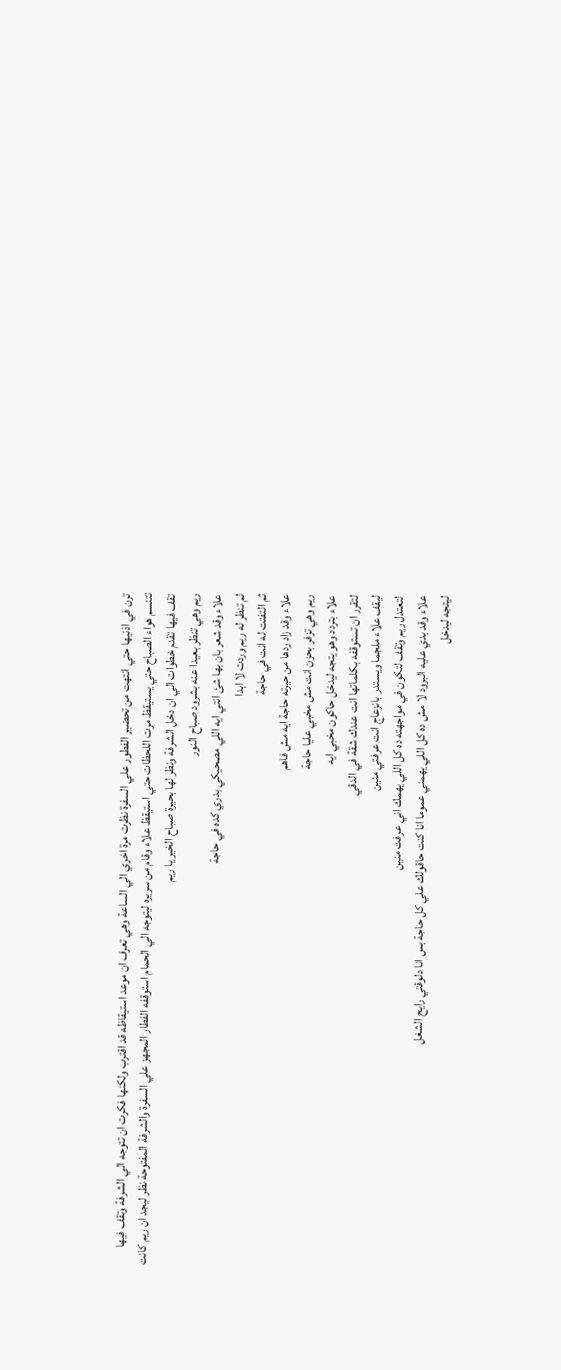ترن في اذنيها حتي انتهت من تحضير الفطور علي السفرة نظرت مرة اخري الي الساعة وهي تعرف ان موعد استيقاظه قد اقترب ولكنها فكرت ان تتوجه الي الشرفة وتقف فيها تتنسم هواء الصباح حتي يستيقظ مرت اللحظات حتي استيقظ علاء وقام من سريره ليتوجه الي الحمام استوقفه الفطار المجهز علي السفرة والشرفة المفتوحة نظر ليجد ان ريم كانت تقف فيها تقدم خطوات الي ان دخل الشرفة ونظر لها بحيرة صباح الخير يا ريم
ريم وهي تنظر بعيدا عنه بشرود صباح النور
علاء وقد شعر بان بها شئ انتي ايه اللي مصحيكي بدري كده في حاجة
لم تنظر له ريم وردت لا ابدا
ثم التفتت له انت في حاجة
علاء وقد زاد ردها من حيرته حاجة ايه مش فاهم
ريم وهي تزفر بحزن انت مش مخبي عليا حاجة
علاء بتردد وهو يتجه ليدخل حاكون مخبي ايه
لتقرر ان تستوقفه بكلماتها انت عندك شقة في الدقي
ليقف علاء ملجما ويستدر بانزعاج انت عرفتي منين
لتعتدل ريم وتقف لتكون في مواجهته ده كل اللي يهمك اني عرفت منين
علاء وقد بدي عليه البرود لا مش ده كل اللي يهمني عموما انا كنت حاقولك علي كل حاجة بس انا دلوقتي رايح الشغل
ليتجه ليدخل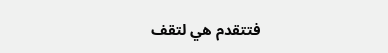فتتقدم هي لتقف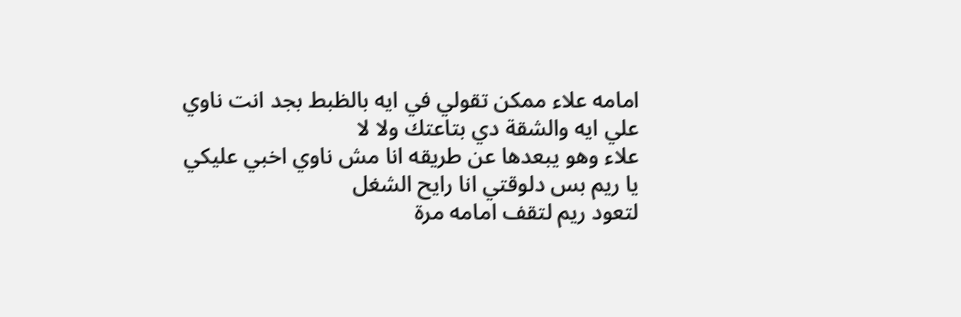امامه علاء ممكن تقولي في ايه بالظبط بجد انت ناوي علي ايه والشقة دي بتاعتك ولا لا
علاء وهو يبعدها عن طريقه انا مش ناوي اخبي عليكي يا ريم بس دلوقتي انا رايح الشغل
لتعود ريم لتقف امامه مرة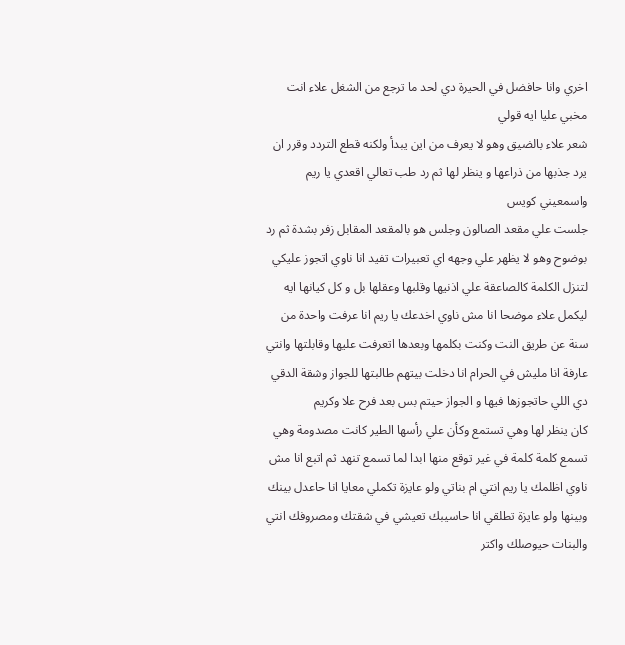اخري وانا حافضل في الحيرة دي لحد ما ترجع من الشغل علاء انت مخبي عليا ايه قولي
شعر علاء بالضيق وهو لا يعرف من اين يبدأ ولكنه قطع التردد وقرر ان يرد جذبها من ذراعها و ينظر لها ثم رد طب تعالي اقعدي يا ريم واسمعيني كويس
جلست علي مقعد الصالون وجلس هو بالمقعد المقابل زفر بشدة ثم رد بوضوح وهو لا يظهر علي وجهه اي تعبيرات تفيد انا ناوي اتجوز عليكي
لتنزل الكلمة كالصاعقة علي اذنيها وقلبها وعقلها بل و كل كيانها ايه
ليكمل علاء موضحا انا مش ناوي اخدعك يا ريم انا عرفت واحدة من سنة عن طريق النت وكنت بكلمها وبعدها اتعرفت عليها وقابلتها وانتي عارفة انا مليش في الحرام انا دخلت بيتهم طالبتها للجواز وشقة الدقي دي اللي حاتجوزها فيها و الجواز حيتم بس بعد فرح علا وكريم
كان ينظر لها وهي تستمع وكأن علي رأسها الطير كانت مصدومة وهي تسمع كلمة كلمة في غير توقع منها ابدا لما تسمع تنهد ثم اتبع انا مش ناوي اظلمك يا ريم انتي ام بناتي ولو عايزة تكملي معايا انا حاعدل بينك وبينها ولو عايزة تطلقي انا حاسيبك تعيشي في شقتك ومصروفك انتي والبنات حيوصلك واكتر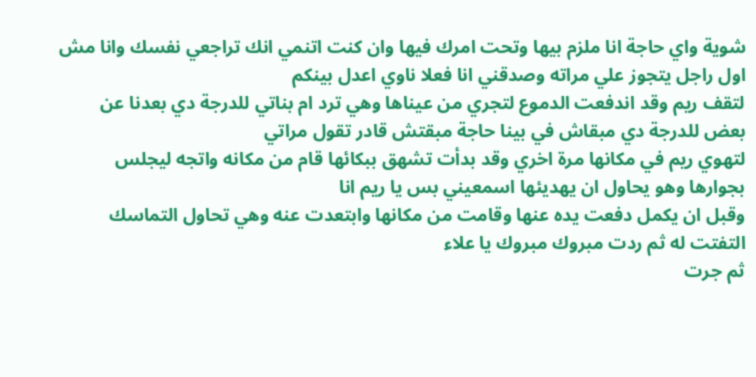شوية واي حاجة انا ملزم بيها وتحت امرك فيها وان كنت اتنمي انك تراجعي نفسك وانا مش اول راجل يتجوز علي مراته وصدقني انا فعلا ناوي اعدل بينكم
لتقف ريم وقد اندفعت الدموع لتجري من عيناها وهي ترد ام بناتي للدرجة دي بعدنا عن بعض للدرجة دي مبقاش في بينا حاجة مبقتش قادر تقول مراتي
لتهوي ريم في مكانها مرة اخري وقد بدأت تشهق ببكائها قام من مكانه واتجه ليجلس بجوارها وهو يحاول ان يهديئها اسمعيني بس يا ريم انا
وقبل ان يكمل دفعت يده عنها وقامت من مكانها وابتعدت عنه وهي تحاول التماسك التفتت له ثم ردت مبروك مبروك يا علاء
ثم جرت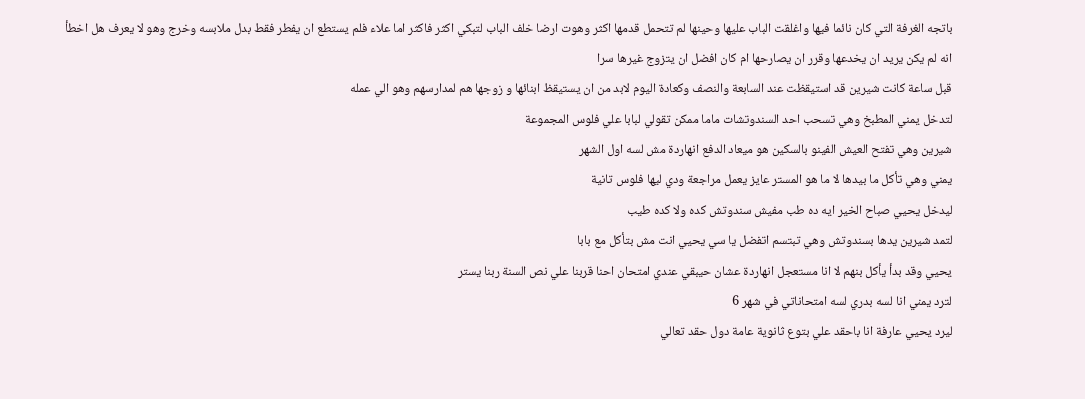باتجه الغرفة التي كان نائما فيها واغلقت الباب عليها وحينها لم تتحمل قدمها اكثر وهوت ارضا خلف الباب لتبكي اكثر فاكثر اما علاء فلم يستطع ان يفطر فقط بدل ملابسه وخرج وهو لا يعرف هل اخطأ انه لم يكن يريد ان يخدعها وقرر ان يصارحها ام كان افضل ان يتزوج غيرها سرا
قبل ساعة كانت شيرين قد استيقظت عند السابعة والنصف وكعادة اليوم لابد من ان يستيقظ ابنائها و زوجها هم لمدارسهم وهو الي عمله
لتدخل يمني المطبخ وهي تسحب احد السندوتشات ماما ممكن تقولي لبابا علي فلوس المجموعة
شيرين وهي تفتح العيش الفينو بالسكين هو ميعاد الدفع انهاردة مش لسه اول الشهر
يمني وهي تأكل ما بيدها لا ما هو المستر عايز يعمل مراجعة ودي ليها فلوس تانية
ليدخل يحيي صباح الخير ايه ده طب مفيش سندوتش كده ولا كده طيب
لتمد شيرين يدها بسندوتش وهي تبتسم اتفضل يا سي يحيي انت مش بتأكل مع بابا
يحيي وقد بدأ يأكل بنهم لا انا مستعجل انهاردة عشان حيبقي عندي امتحان احنا قربنا علي نص السنة ربنا يستر
لترد يمني انا لسه بدري لسه امتحاناتي في شهر 6
ليرد يحيي عارفة انا باحقد علي بتوع ثانوية عامة دول حقد تعالي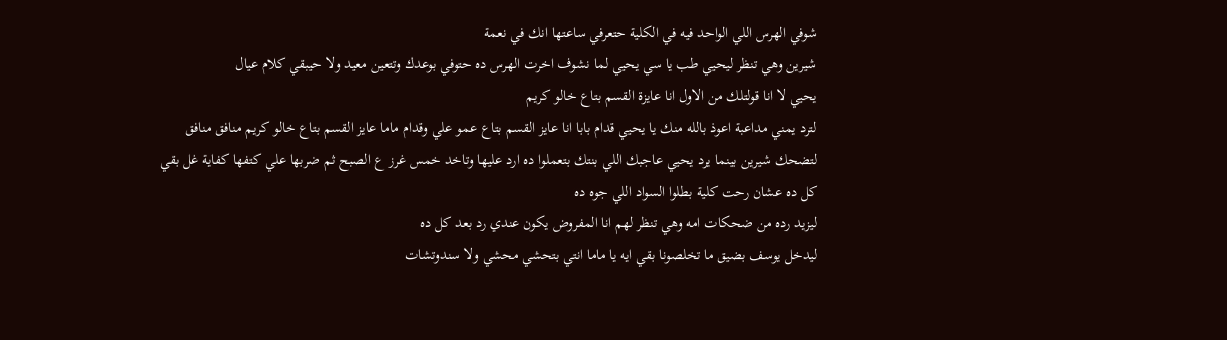شوفي الهرس اللي الواحد فيه في الكلية حتعرفي ساعتها انك في نعمة
شيرين وهي تنظر ليحيي طب يا سي يحيي لما نشوف اخرت الهرس ده حتوفي بوعدك وتتعين معيد ولا حيبقي كلام عيال
يحيي لا انا قولتلك من الاول انا عايزة القسم بتاع خالو كريم
لترد يمني مداعبة اعوذ بالله منك يا يحيي قدام بابا انا عايز القسم بتاع عمو علي وقدام ماما عايز القسم بتاع خالو كريم منافق منافق
لتضحك شيرين بينما يرد يحيي عاجبك اللي بنتك بتعملوا ده ارد عليها وتاخد خمس غرز ع الصبح ثم ضربها علي كتفها كفاية غل بقي كل ده عشان رحت كلية بطلوا السواد اللي جوه ده
ليزيد رده من ضحكات امه وهي تنظر لهم انا المفروض يكون عندي رد بعد كل ده
ليدخل يوسف بضيق ما تخلصونا بقي ايه يا ماما انتي بتحشي محشي ولا سندوتشات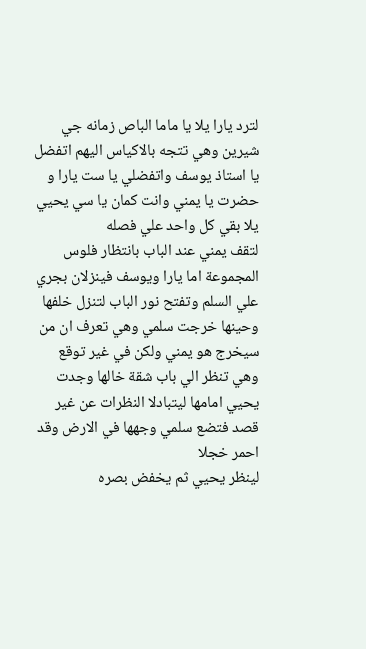لترد يارا يلا يا ماما الباص زمانه جي
شيرين وهي تتجه بالاكياس اليهم اتفضل يا استاذ يوسف واتفضلي يا ست يارا و حضرت يا يمني وانت كمان يا سي يحيي يلا بقي كل واحد علي فصله
لتقف يمني عند الباب بانتظار فلوس المجموعة اما يارا ويوسف فينزلان بجري علي السلم وتفتح نور الباب لتنزل خلفها وحينها خرجت سلمي وهي تعرف ان من سيخرج هو يمني ولكن في غير توقع وهي تنظر الي باب شقة خالها وجدت يحيي امامها ليتبادلا النظرات عن غير قصد فتضع سلمي وجهها في الارض وقد احمر خجلا
لينظر يحيي ثم يخفض بصره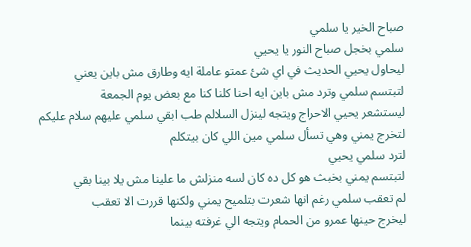صباح الخير يا سلمي
سلمي بخجل صباح النور يا يحيي
ليحاول يحيي الحديث في اي شئ عمتو عاملة ايه وطارق مش باين يعني
لتبتسم سلمي وترد مش باين ايه احنا كلنا كنا مع بعض يوم الجمعة
ليستشعر يحيي الاحراج ويتجه لينزل السلالم طب ابقي سلمي عليهم سلام عليكم
لتخرج يمني وهي تسأل سلمي مين اللي كان بيتكلم
لترد سلمي يحيي
لتبتسم يمني بخبث هو كل ده كان لسه منزلش ما علينا مش يلا بينا بقي
لم تعقب سلمي رغم انها شعرت بتلميح يمني ولكنها قررت الا تعقب
ليخرج حينها عمرو من الحمام ويتجه الي غرفته بينما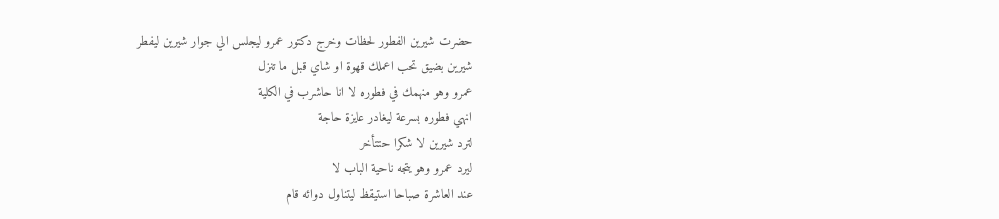حضرت شيرين الفطور لحظات وخرج دكتور عمرو ليجلس الي جوار شيرين ليفطر
شيرين بضيق تحب اعملك قهوة او شاي قبل ما تنزل
عمرو وهو منهمك في فطوره لا انا حاشرب في الكلية
انهي فطوره بسرعة ليغادر عايزة حاجة
لترد شيرين لا شكرا حتتأخر
ليرد عمرو وهو يتجه ناحية الباب لا
عند العاشرة صباحا استيقظ ليتناول دوائه قام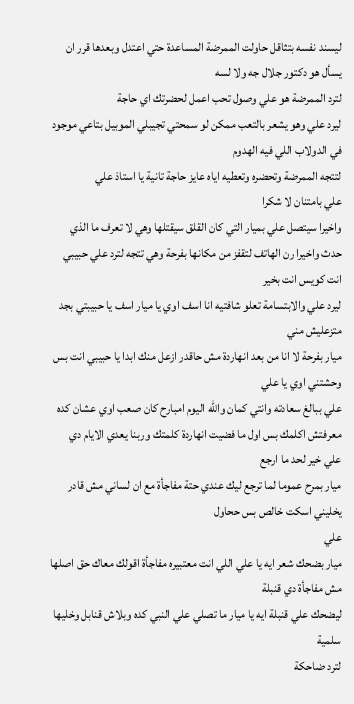ليسند نفسه بتثاقل حاولت الممرضة المساعدة حتي اعتدل وبعدها قرر ان يسأل هو دكتور جلال جه ولا لسه
لترد الممرضة هو علي وصول تحب اعمل لحضرتك اي حاجة
ليرد علي وهو يشعر بالتعب ممكن لو سمحتي تجيبلي الموبيل بتاعي موجود في الدولاب اللي فيه الهدوم
لتتجه الممرضة وتحضره وتعطيه اياه عايز حاجة تانية يا استاذ علي
علي بامتنان لا شكرا
واخيرا سيتصل علي بميار التي كان القلق سيقتلها وهي لا تعرف ما الذي حدث واخيرا رن الهاتف لتقفز من مكانها بفرحة وهي تتجه لترد علي حبيبي انت كويس انت بخير
ليرد علي والابتسامة تعلو شافتيه انا اسف اوي يا ميار اسف يا حبيبتي بجد متزعليش مني
ميار بفرحة لا انا من بعد انهاردة مش حاقدر ازعل منك ابدا يا حبيبي انت بس وحشتني اوي يا علي
علي ببالغ سعادته وانتي كمان والله اليوم امبارح كان صعب اوي عشان كده معرفتش اكلمك بس اول ما فضيت انهاردة كلمتك وربنا يعدي الايام دي علي خير لحد ما ارجع
ميار بمرح عموما لما ترجع ليك عندي حتة مفاجأة مع ان لساني مش قادر يخليني اسكت خالص بس ححاول
علي
ميار بضحك شعر ايه يا علي اللي انت معتبيره مفاجأة اقولك معاك حق اصلها مش مفاجأة دي قنبلة
ليضحك علي قنبلة ايه يا ميار ما تصلي علي النبي كده وبلاش قنابل وخليها سلمية
لترد ضاحكة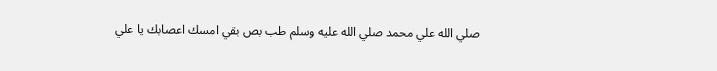صلي الله علي محمد صلي الله عليه وسلم طب بص بقي امسك اعصابك يا علي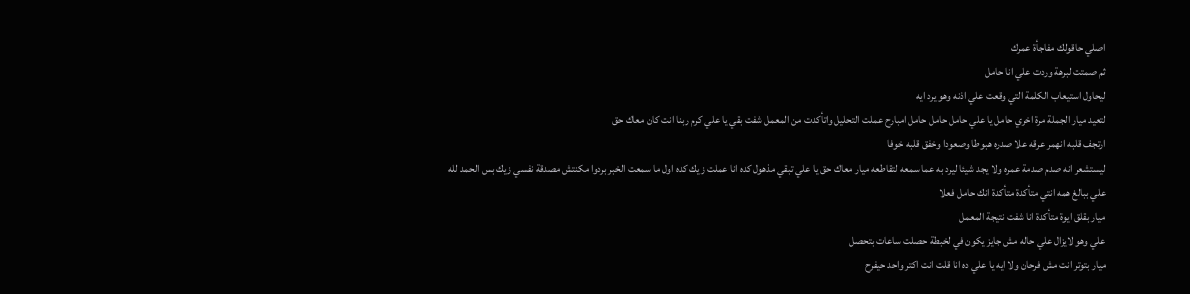اصلي حاقولك مفاجأة عمرك
ثم صمتت لبرهة وردت علي انا حامل
ليحاول استيعاب الكلمة التي وقعت علي اذنه وهو يرد ايه
لتعيد ميار الجملة مرة اخري حامل يا علي حامل حامل حامل امبارح عملت التحليل واتأكدت من المعمل شفت بقي يا علي كرم ربنا انت كان معاك حق
ارتجف قلبه انهمر عرقه علا صدره هبوطا وصعودا وخفق قلبه خوفا
ليستشعر انه صدم صدمة عمره ولا يجد شيئا ليرد به عما سمعه لتقاطعه ميار معاك حق يا علي تبقي مذهول كده انا عملت زيك كده اول ما سمعت الخبر بردوا مكنتش مصدقة نفسي زيك بس الحمد لله
علي ببالغ همه انتي متأكدة متأكدة انك حامل فعلا
ميار بقلق ايوة متأكدة انا شفت نتيجة المعمل
علي وهو لايزال علي حاله مش جايز يكون في لخبطة حصلت ساعات بتحصل
ميار بتوتر انت مش فرحان ولا ايه يا علي ده انا قلت انت اكتر واحد حيفرح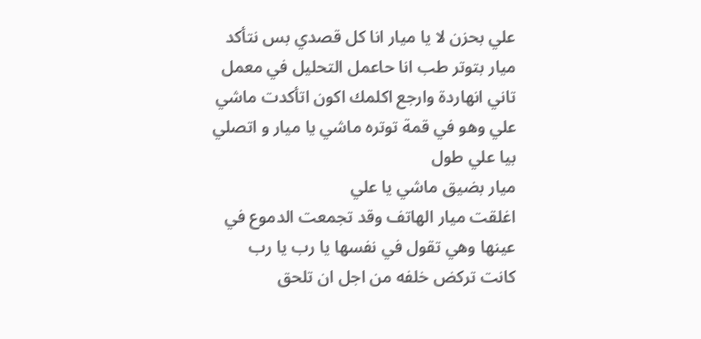علي بحزن لا يا ميار انا كل قصدي بس نتأكد
ميار بتوتر طب انا حاعمل التحليل في معمل تاني انهاردة وارجع اكلمك اكون اتأكدت ماشي
علي وهو في قمة توتره ماشي يا ميار و اتصلي بيا علي طول
ميار بضيق ماشي يا علي
اغلقت ميار الهاتف وقد تجمعت الدموع في عينها وهي تقول في نفسها يا رب يا رب
كانت تركض خلفه من اجل ان تلحق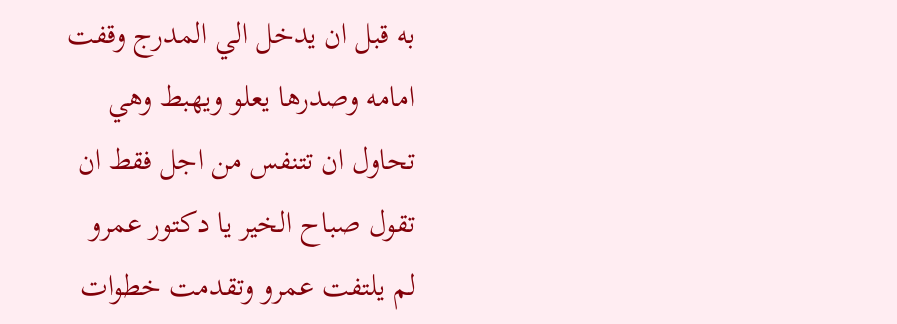به قبل ان يدخل الي المدرج وقفت امامه وصدرها يعلو ويهبط وهي تحاول ان تتنفس من اجل فقط ان تقول صباح الخير يا دكتور عمرو
لم يلتفت عمرو وتقدمت خطوات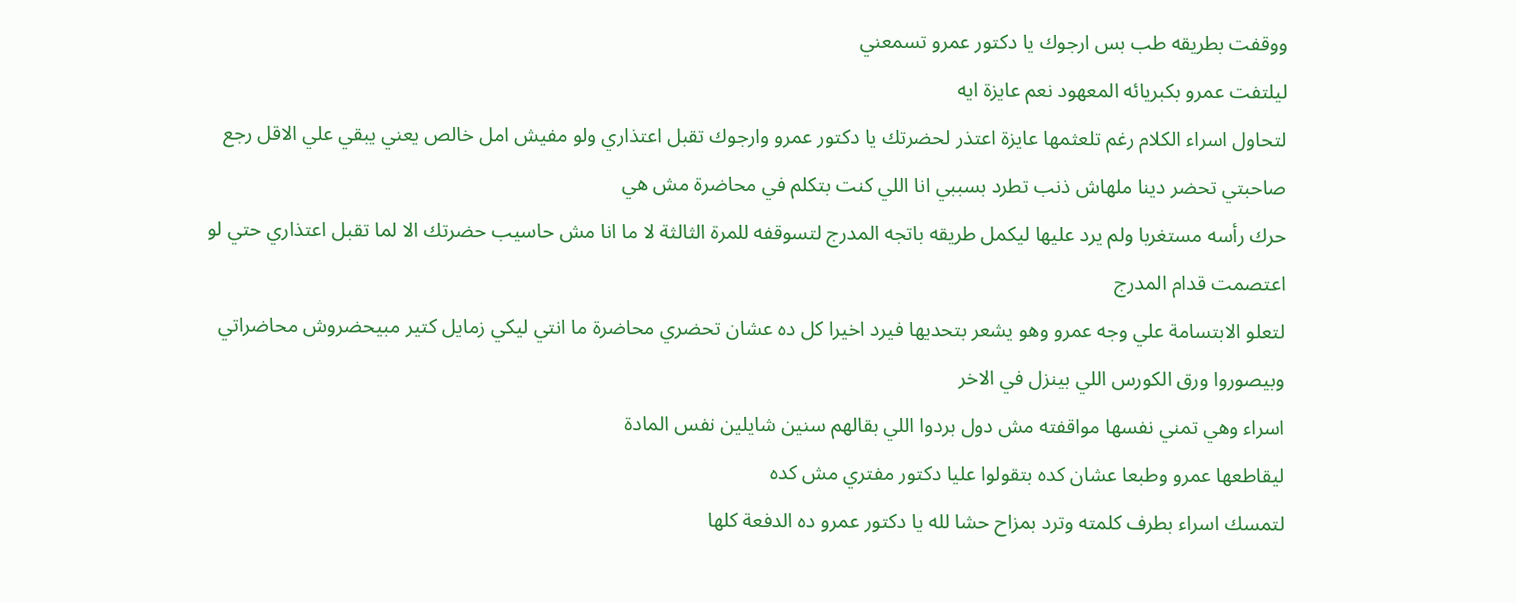ووقفت بطريقه طب بس ارجوك يا دكتور عمرو تسمعني
ليلتفت عمرو بكبريائه المعهود نعم عايزة ايه
لتحاول اسراء الكلام رغم تلعثمها عايزة اعتذر لحضرتك يا دكتور عمرو وارجوك تقبل اعتذاري ولو مفيش امل خالص يعني يبقي علي الاقل رجع صاحبتي تحضر دينا ملهاش ذنب تطرد بسببي انا اللي كنت بتكلم في محاضرة مش هي
حرك رأسه مستغربا ولم يرد عليها ليكمل طريقه باتجه المدرج لتسوقفه للمرة الثالثة لا ما انا مش حاسيب حضرتك الا لما تقبل اعتذاري حتي لو اعتصمت قدام المدرج
لتعلو الابتسامة علي وجه عمرو وهو يشعر بتحديها فيرد اخيرا كل ده عشان تحضري محاضرة ما انتي ليكي زمايل كتير مبيحضروش محاضراتي وبيصوروا ورق الكورس اللي بينزل في الاخر
اسراء وهي تمني نفسها مواقفته مش دول بردوا اللي بقالهم سنين شايلين نفس المادة
ليقاطعها عمرو وطبعا عشان كده بتقولوا عليا دكتور مفتري مش كده
لتمسك اسراء بطرف كلمته وترد بمزاح حشا لله يا دكتور عمرو ده الدفعة كلها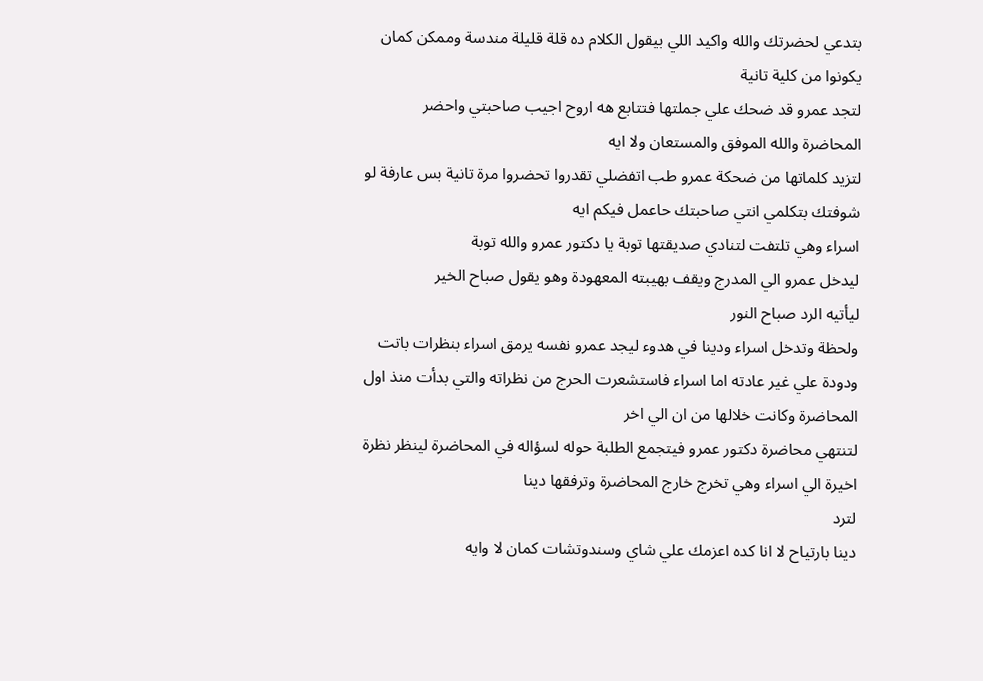بتدعي لحضرتك والله واكيد اللي بيقول الكلام ده قلة قليلة مندسة وممكن كمان يكونوا من كلية تانية
لتجد عمرو قد ضحك علي جملتها فتتابع هه اروح اجيب صاحبتي واحضر المحاضرة والله الموفق والمستعان ولا ايه
لتزيد كلماتها من ضحكة عمرو طب اتفضلي تقدروا تحضروا مرة تانية بس عارفة لو شوفتك بتكلمي انتي صاحبتك حاعمل فيكم ايه
اسراء وهي تلتفت لتنادي صديقتها توبة يا دكتور عمرو والله توبة
ليدخل عمرو الي المدرج ويقف بهيبته المعهودة وهو يقول صباح الخير
ليأتيه الرد صباح النور
ولحظة وتدخل اسراء ودينا في هدوء ليجد عمرو نفسه يرمق اسراء بنظرات باتت ودودة علي غير عادته اما اسراء فاستشعرت الحرج من نظراته والتي بدأت منذ اول المحاضرة وكانت خلالها من ان الي اخر
لتنتهي محاضرة دكتور عمرو فيتجمع الطلبة حوله لسؤاله في المحاضرة لينظر نظرة اخيرة الي اسراء وهي تخرج خارج المحاضرة وترفقها دينا
لترد
دينا بارتياح لا انا كده اعزمك علي شاي وسندوتشات كمان لا وايه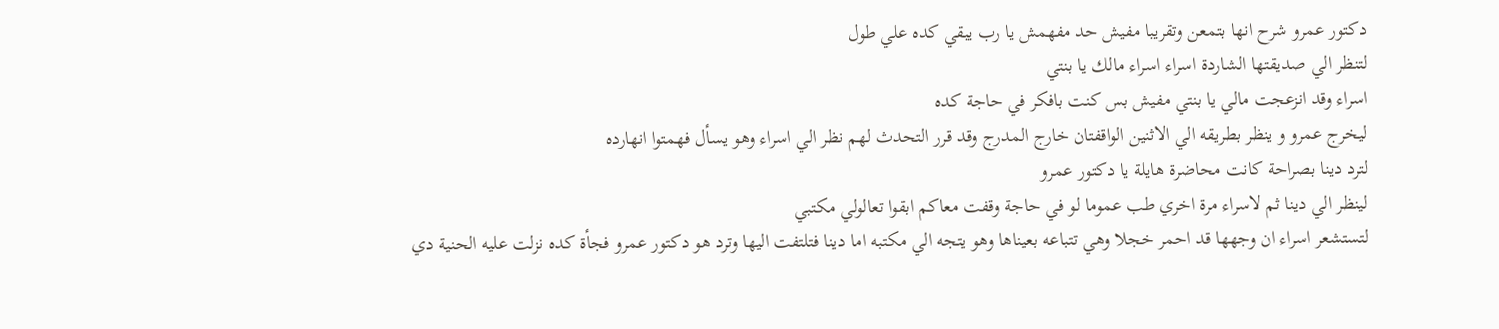دكتور عمرو شرح انها بتمعن وتقريبا مفيش حد مفهمش يا رب يبقي كده علي طول
لتنظر الي صديقتها الشاردة اسراء اسراء مالك يا بنتي
اسراء وقد انزعجت مالي يا بنتي مفيش بس كنت بافكر في حاجة كده
ليخرج عمرو و ينظر بطريقه الي الاثنين الواقفتان خارج المدرج وقد قرر التحدث لهم نظر الي اسراء وهو يسأل فهمتوا انهارده
لترد دينا بصراحة كانت محاضرة هايلة يا دكتور عمرو
لينظر الي دينا ثم لاسراء مرة اخري طب عموما لو في حاجة وقفت معاكم ابقوا تعالولي مكتبي
لتستشعر اسراء ان وجهها قد احمر خجلا وهي تتباعه بعيناها وهو يتجه الي مكتبه اما دينا فتلتفت اليها وترد هو دكتور عمرو فجأة كده نزلت عليه الحنية دي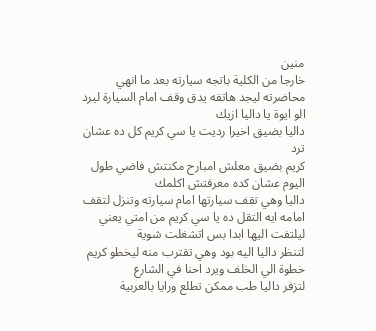منين
خارجا من الكلية باتجه سيارته بعد ما انهي محاضرته ليجد هاتفه يدق وقف امام السيارة ليرد الو ايوة يا داليا ازيك
داليا بضيق اخيرا رديت يا سي كريم كل ده عشان ترد
كريم بضيق معلش امبارح مكنتش فاضي طول اليوم عشان كده معرفتش اكلمك
داليا وهي تقف سيارتها امام سيارته وتنزل لتقف امامه ايه التقل ده يا سي كريم من امتي يعني
ليلتفت اليها ابدا بس اتشغلت شوية
لتنظر داليا اليه بود وهي تقترب منه ليخطو كريم خطوة الي الخلف ويرد احنا في الشارع
لتزفر داليا طب ممكن تطلع ورايا بالعربية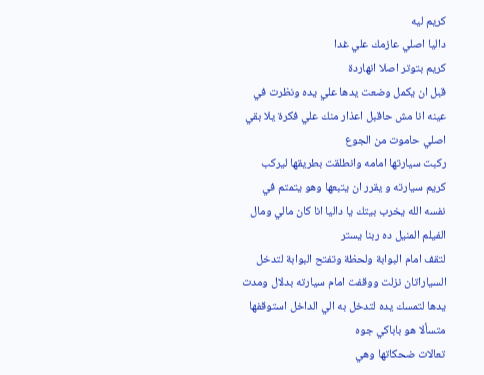كريم ليه
داليا اصلي عازمك علي غدا
كريم بتوتر اصلا انهاردة
قبل ان يكمل وضعت يدها علي يده ونظرت في عينه انا مش حاقبل اعذار منك علي فكرة يلا بقي اصلي حاموت من الجوع
ركبت سيارتها امامه وانطلقت بطريقها ليركب كريم سيارته و يقرر ان يتبعها وهو يتمتم في نفسه الله يخرب بيتك يا داليا انا كان مالي ومال الفيلم المنيل ده ربنا يستر
لتقف امام البوابة ولحظة وتفتح البوابة لتدخل السياراتان نزلت ووقفت امام سيارته بدلال ومدت يدها لتمسك يده لتدخل به الي الداخل استوقفها متسألا هو باباكي جوه
تعالات ضحكاتها وهي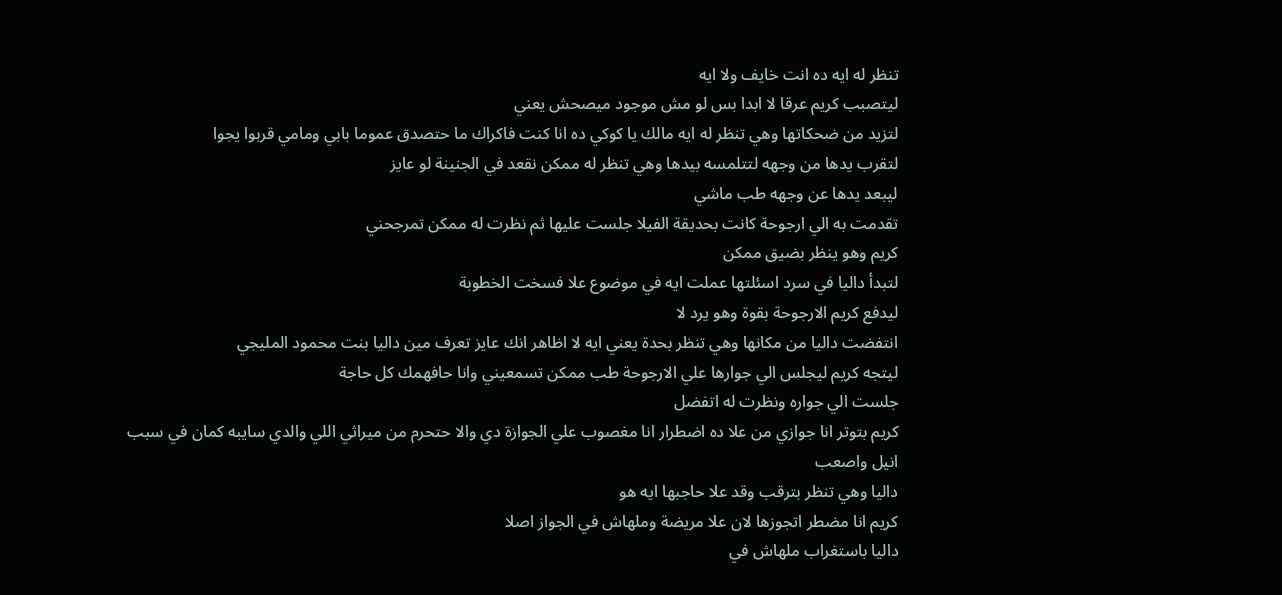تنظر له ايه ده انت خايف ولا ايه
ليتصبب كريم عرقا لا ابدا بس لو مش موجود ميصحش يعني
لتزيد من ضحكاتها وهي تنظر له ايه مالك يا كوكي ده انا كنت فاكراك ما حتصدق عموما بابي ومامي قربوا يجوا
لتقرب يدها من وجهه لتتلمسه بيدها وهي تنظر له ممكن نقعد في الجنينة لو عايز
ليبعد يدها عن وجهه طب ماشي
تقدمت به الي ارجوحة كانت بحديقة الفيلا جلست عليها ثم نظرت له ممكن تمرجحني
كريم وهو ينظر بضيق ممكن
لتبدأ داليا في سرد اسئلتها عملت ايه في موضوع علا فسخت الخطوبة
ليدفع كريم الارجوحة بقوة وهو يرد لا
انتفضت داليا من مكانها وهي تنظر بحدة يعني ايه لا اظاهر انك عايز تعرف مين داليا بنت محمود المليجي
ليتجه كريم ليجلس الي جوارها علي الارجوحة طب ممكن تسمعيني وانا حافهمك كل حاجة
جلست الي جواره ونظرت له اتفضل
كريم بتوتر انا جوازي من علا ده اضطرار انا مغصوب علي الجوازة دي والا حتحرم من ميراثي اللي والدي سايبه كمان في سبب انيل واصعب
داليا وهي تنظر بترقب وقد علا حاجبها ايه هو
كريم انا مضطر اتجوزها لان علا مريضة وملهاش في الجواز اصلا
داليا باستغراب ملهاش في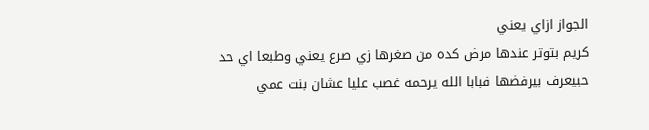الجواز ازاي يعني
كريم بتوتر عندها مرض كده من صغرها زي صرع يعني وطبعا اي حد حبيعرف بيرفضها فبابا الله يرحمه غصب عليا عشان بنت عمي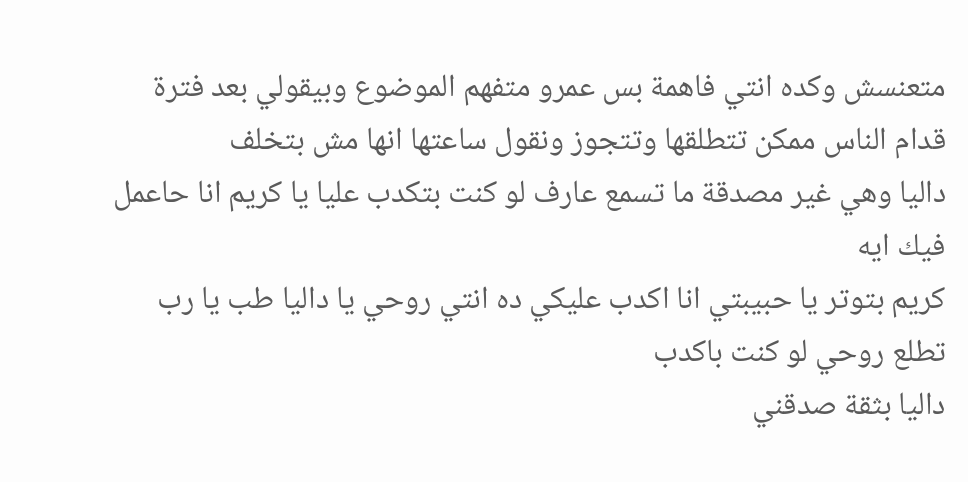متعنسش وكده انتي فاهمة بس عمرو متفهم الموضوع وبيقولي بعد فترة قدام الناس ممكن تتطلقها وتتجوز ونقول ساعتها انها مش بتخلف
داليا وهي غير مصدقة ما تسمع عارف لو كنت بتكدب عليا يا كريم انا حاعمل فيك ايه
كريم بتوتر يا حبيبتي انا اكدب عليكي ده انتي روحي يا داليا طب يا رب تطلع روحي لو كنت باكدب
داليا بثقة صدقني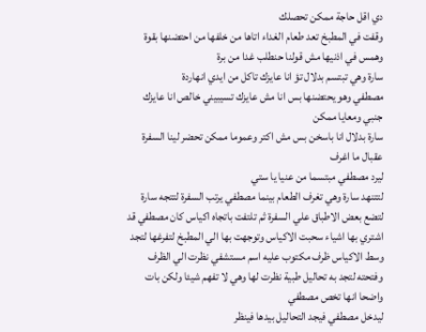دي اقل حاجة ممكن تحصلك
وقفت في المطبخ تعد طعام الغداء اتاها من خلفها من احتضنها بقوة وهمس في اذنيها مش قولنا حنطلب غدا من برة
سارة وهي تبتسم بدلال تؤ انا عايزك تاكل من ايدي انهاردة
مصطفي وهو يحتضنها بس انا مش عايزك تسيبيني خالص انا عايزك جنبي ومعايا ممكن
سارة بدلال انا باسخن بس مش اكتر وعموما ممكن تحضر لينا السفرة عقبال ما اغرف
ليرد مصطفي مبتسما من عنيا يا ستي
لتتنهد سارة وهي تغرف الطعام بينما مصطفي يرتب السفرة لتتجه سارة لتضع بعض الاطباق علي السفرة ثم تلتفت باتجاه اكياس كان مصطفي قد اشتري بها اشياء سحبت الاكياس وتوجهت بها الي المطبخ لتفرغها لتجد وسط الاكياس ظرف مكتوب عليه اسم مستشفي نظرت الي الظرف وفتحته لتجد به تحاليل طبية نظرت لها وهي لا تفهم شيئا ولكن بات واضحا انها تخص مصطفي
ليدخل مصطفي فيجد التحاليل بيدها فينظر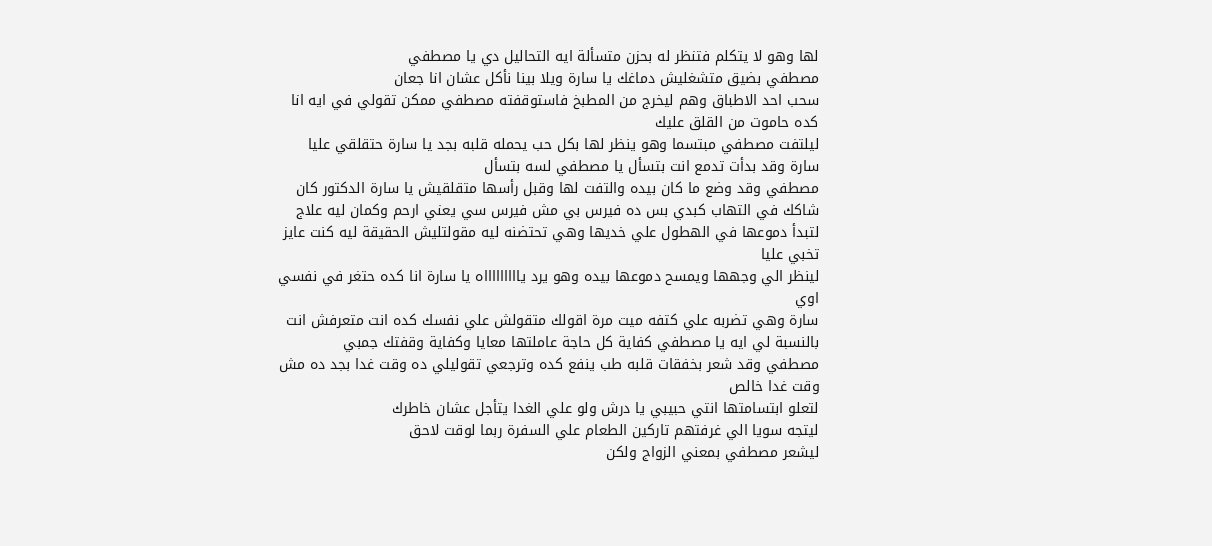لها وهو لا يتكلم فتنظر له بحزن متسألة ايه التحاليل دي يا مصطفي
مصطفي بضيق متشغليش دماغك يا سارة ويلا بينا نأكل عشان انا جعان
سحب احد الاطباق وهم ليخرج من المطبخ فاستوقفته مصطفي ممكن تقولي في ايه انا كده حاموت من القلق عليك
ليلتفت مصطفي مبتسما وهو ينظر لها بكل حب يحمله قلبه بجد يا سارة حتقلقي عليا
سارة وقد بدأت تدمع انت بتسأل يا مصطفي لسه بتسأل
مصطفي وقد وضع ما كان بيده والتفت لها وقبل رأسها متقلقيش يا سارة الدكتور كان شاكك في التهاب كبدي بس ده فيرس بي مش فيرس سي يعني ارحم وكمان ليه علاج
لتبدأ دموعها في الهطول علي خديها وهي تحتضنه ليه مقولتليش الحقيقة ليه كنت عايز تخبي عليا
لينظر الي وجهها ويمسح دموعها بيده وهو يرد ياااااااااه يا سارة انا كده حتغر في نفسي اوي
سارة وهي تضربه علي كتفه ميت مرة اقولك متقولش علي نفسك كده انت متعرفش انت بالنسبة لي ايه يا مصطفي كفاية كل حاجة عاملتها معايا وكفاية وقفتك جمبي
مصطفي وقد شعر بخفقات قلبه طب ينفع كده وترجعي تقوليلي ده وقت غدا بجد ده مش وقت غدا خالص
لتعلو ابتسامتها انتي حبيبي يا درش ولو علي الغدا يتأجل عشان خاطرك
ليتجه سويا الي غرفتهم تاركين الطعام علي السفرة ربما لوقت لاحق
ليشعر مصطفي بمعني الزواج ولكن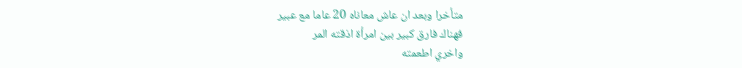متأخرا وبعد ان عاش معاناه 20 عاما مع عبير
فهناك فارق كبير بين امرأة اذقته المر
واخري اطعمته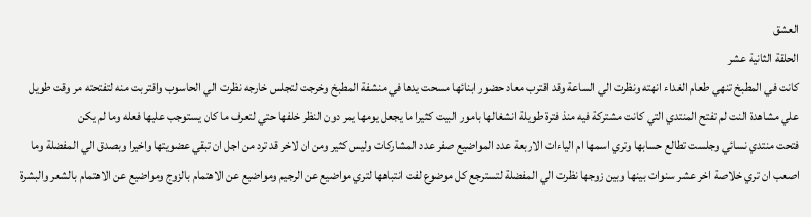العشق
الحلقة الثانية عشر
كانت في المطبخ تنهي طعام الغداء انهته ونظرت الي الساعة وقد اقترب معاد حضور ابنائها مسحت يدها في منشفة المطبخ وخرجت لتجلس خارجه نظرت الي الحاسوب واقتربت منه لتفتحته مر وقت طويل علي مشاهدة النت لم تفتح المنتدي التي كانت مشتركة فيه منذ فترة طويلة انشغالها بامور البيت كثيرا ما يجعل يومها يمر دون النظر خلفها حتي لتعرف ما كان يستوجب عليها فعله وما لم يكن
فتحت منتدي نسائي وجلست تطالع حسابها وتري اسمها ام الياءات الاربعة عدد المواضيع صفر عدد المشاركات وليس كثير ومن ان لاخر قد ترد من اجل ان تبقي عضويتها واخيرا وبصدق الي المفضلة وما اصعب ان تري خلاصة اخر عشر سنوات بينها وبين زوجها نظرت الي المفضلة لتسترجع كل موضوع لفت انتباهها لتري مواضيع عن الرجيم ومواضيع عن الاهتمام بالزوج ومواضيع عن الاهتمام بالشعر والبشرة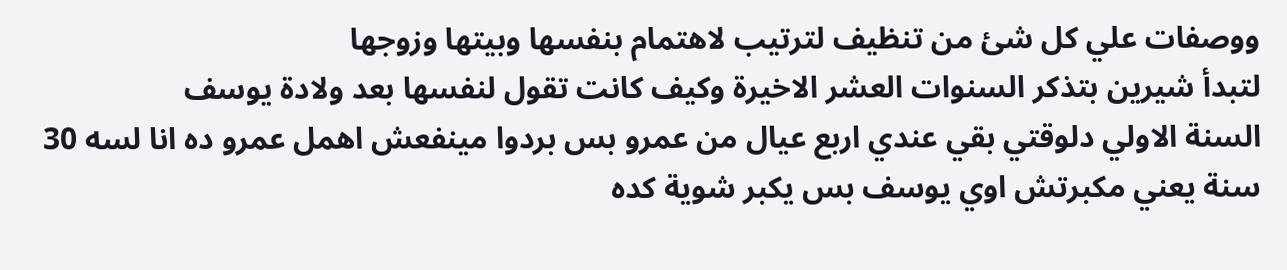ووصفات علي كل شئ من تنظيف لترتيب لاهتمام بنفسها وبيتها وزوجها
لتبدأ شيرين بتذكر السنوات العشر الاخيرة وكيف كانت تقول لنفسها بعد ولادة يوسف
السنة الاولي دلوقتي بقي عندي اربع عيال من عمرو بس بردوا مينفعش اهمل عمرو ده انا لسه 30 سنة يعني مكبرتش اوي يوسف بس يكبر شوية كده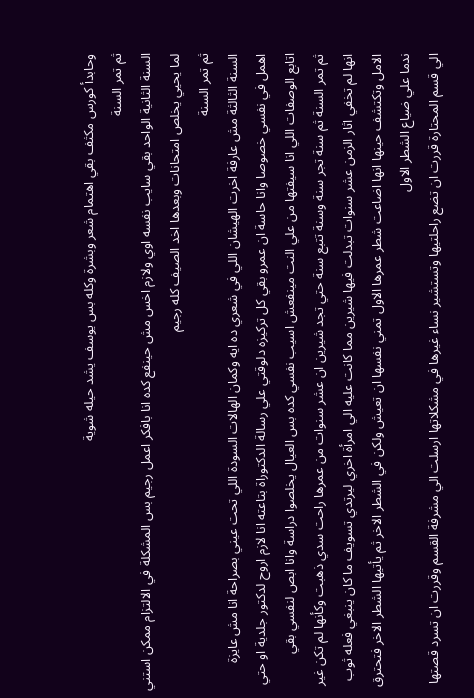وحابدأ كورس مكثف بقي اهتمام شعر وبشرة وكله بس يوسف يشد حيله شوية
ثم تمر السنة
السنة الثانية الواحد بقي سايب نفسه اوي ولازم اخس مش حينفع كده انا بافكر اعمل رجيم بس المشكلة في الالتزام ممكن استني لما يحيي يخلص امتحانات وبعدها اخد الصيف كله رجيم
ثم تمر السنة
السنة الثالثة مش عارفة اخرت الهيشان اللي في شعري ده ايه وكمان الهالات السودة اللي تحت عيني بصراحة انا مش عايزة اهمل في نفسي خصوصا وانا حاسة ان عمرو بقي كل تركيزه دلوقتي علي رسالة الدكتوراة بتاعته انا لازم اروح لدكتور جلدية او حتي اتابع الوصفات اللي انا سيفتها من علي النت مينفعش اسيب نفسي كده بس العيال يخلصوا دراسة وانا ابص لنفسي بقي
ثم تمر السنة ثم سنة تجر سنة وسنة تتبع سنة حتي تجد شيرين ان عشر سنوات من عمرها راحت سدي ذهبت وكأنها لم تكن غير انها لم تخفي اثار الزمن عشر سنوات تبدلت فيها شيرين مما كانت عليه الي امرأة اخري ليرتدي تسويف ما كان ينبغي فعله ثوب الامل وتكتشف حينها انها اضاعت شطر عمرها الاول تمني نفسها ان تعيش ولكن في الشطر الاخر ثم يأتيها الشطر الاخر فتحترق ندما علي ضياع الشطر الاول
الي قسم المحتارة قررت ان تضع راحلتيها وتستشير نساء غيرها في مشكلاتها ارسلت الي مشرفة القسم وقررت ان تسرد قصتها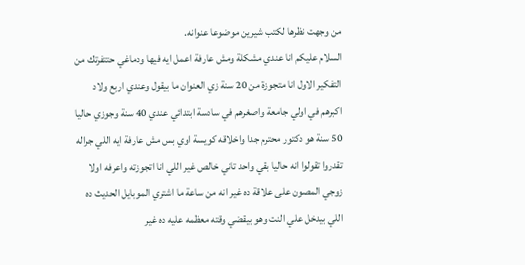من وجهت نظرها لكتب شيرين موضوعا عنوانه.
السلام عليكم انا عندي مشكلة ومش عارفة اعمل ايه فيها ودماغي حتتفرتك من التفكير الاول انا متجوزة من 20 سنة زي العنوان ما بيقول وعندي اربع ولاد اكبرهم في اولي جامعة واصغرهم في سادسة ابتدائي عندي 40 سنة وجوزي حاليا 50 سنة هو دكتور محترم جدا واخلاقه كويسة اوي بس مش عارفة ايه اللي جراله تقدروا تقولوا انه حاليا بقي واحد تاني خالص غير اللي انا اتجوزته واعرفه اولا زوجي المصون على علاقة ده غير انه من ساعة ما اشتري الموبايل الحديث ده اللي بيدخل علي النت وهو بيقضي وقته معظمه عليه ده غير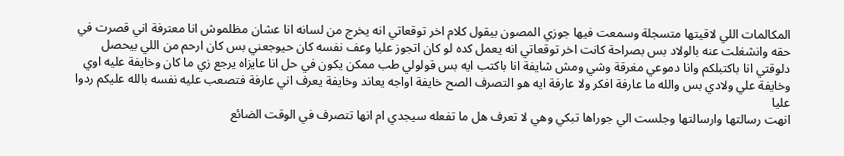المكالمات اللي لاقيتها متسجلة وسمعت فيها جوزي المصون بيقول كلام اخر توقعاتي انه يخرج من لسانه انا عشان مظلموش انا معترفة اني قصرت في حقه وانشغلت عنه بالولاد بس بصراحة كانت اخر توقعاتي انه يعمل كده لو كان اتجوز عليا وعف نفسه كان حيوجعني بس كان ارحم من اللي بيحصل دلوقتي انا باكتبلكم وانا دموعي مغرقة وشي ومش شايفة انا باكتب ايه بس قولولي طب ممكن يكون في حل انا عايزاه يرجع زي ما كان وخايفة عليه اوي وخايفة علي ولادي بس والله ما عارفة افكر ولا عارفة ايه هو التصرف الصح خايفة اواجه يعاند وخايفة يعرف اني عارفة فتصعب عليه نفسه بالله عليكم ردوا عليا
انهت رسالتها وارسالتها وجلست الي جوراها تبكي وهي لا تعرف هل ما تفعله سيجدي ام انها تتصرف في الوقت الضائع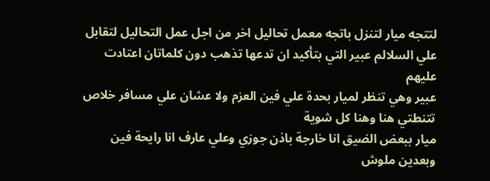لتتجه ميار لتنزل باتجه معمل تحاليل اخر من اجل عمل التحاليل لتقابل علي السلالم عبير التي بتأكيد ان تدعها تذهب دون كلماتان اعتادت عليهم
عبير وهي تنظر لميار بحدة علي فين العزم ولا عشان علي مسافر خلاص تتنطتي هنا وهنا كل شوية
ميار ببعض الضيق انا خارجة باذن جوزي وعلي عارف انا رايحة فين وبعدين ملوش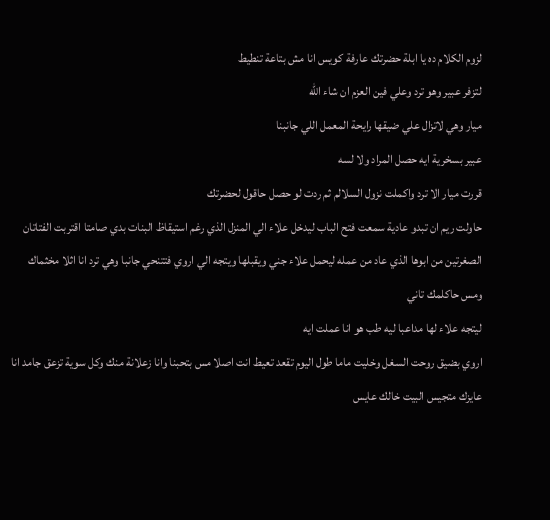لزوم الكلام ده يا ابلة حضرتك عارفة كويس انا مش بتاعة تنطيط
لتزفر عبير وهو ترد وعلي فين العزم ان شاء الله
ميار وهي لاتزال علي ضيقها رايحة المعمل اللي جانبنا
عبير بسخرية ايه حصل المراد ولا لسه
قررت ميار الا ترد واكملت نزول السلالم ثم ردت لو حصل حاقول لحضرتك
حاولت ريم ان تبدو عادية سمعت فتح الباب ليدخل علاء الي المنزل الذي رغم استيقاظ البنات بدي صامتا اقتربت الفتاتان الصغرتين من ابوها الذي عاد من عمله ليحمل علاء جني ويقبلها ويتجه الي اروي فتتنحي جانبا وهي ترد انا اثلا مخثماك ومس حاكلمك تاني
ليتجه علاء لها مداعبا ليه طب هو انا عملت ايه
اروي بضيق روحت السغل وخليت ماما طول اليوم تقعد تعيط انت اصلا مس بتحبنا وانا زعلانة منك وكل سوية تزعق جامد انا عايزك متجيس البيت خالك عايس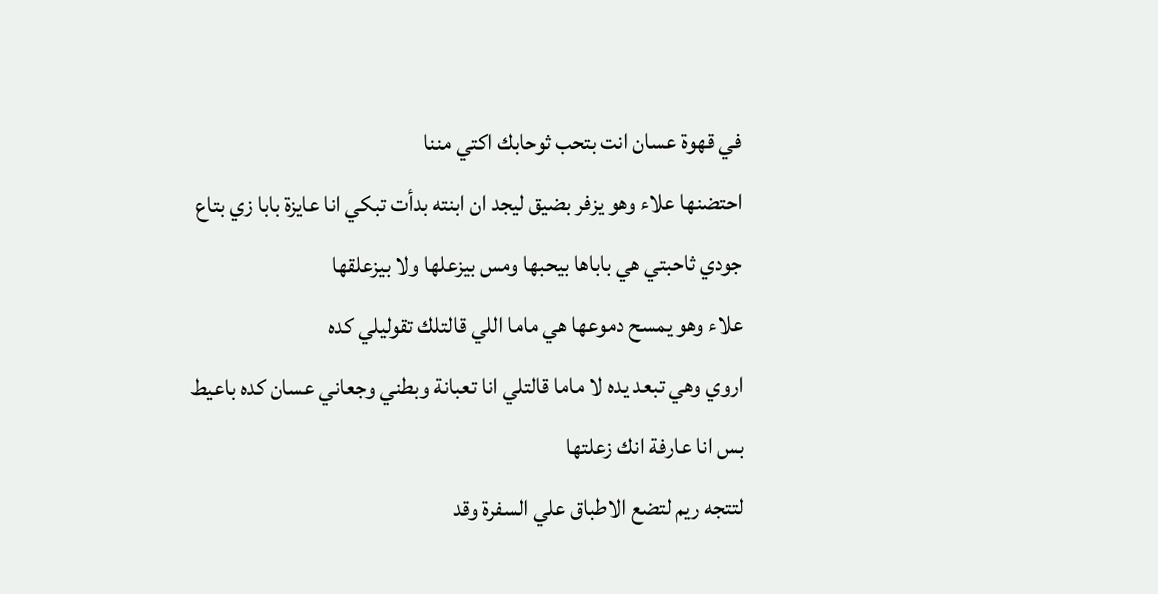في قهوة عسان انت بتحب ثوحابك اكتي مننا
احتضنها علاء وهو يزفر بضيق ليجد ان ابنته بدأت تبكي انا عايزة بابا زي بتاع جودي ثاحبتي هي باباها بيحبها ومس بيزعلها ولا بيزعلقها
علاء وهو يمسح دموعها هي ماما اللي قالتلك تقوليلي كده
اروي وهي تبعد يده لا ماما قالتلي انا تعبانة وبطني وجعاني عسان كده باعيط بس انا عارفة انك زعلتها
لتتجه ريم لتضع الاطباق علي السفرة وقد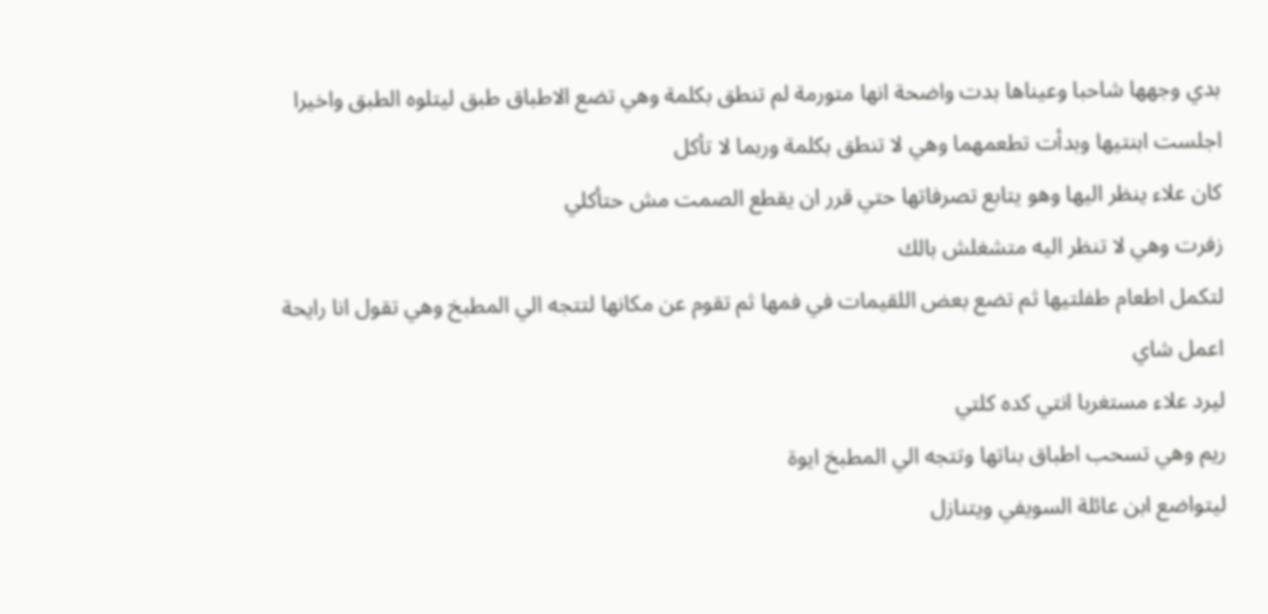بدي وجهها شاحبا وعيناها بدت واضحة انها متورمة لم تنطق بكلمة وهي تضع الاطباق طبق ليتلوه الطبق واخيرا اجلست ابنتيها وبدأت تطعمهما وهي لا تنطق بكلمة وربما لا تأكل
كان علاء ينظر اليها وهو يتابع تصرفاتها حتي قرر ان يقطع الصمت مش حتأكلي
زفرت وهي لا تنظر اليه متشغلش بالك
لتكمل اطعام طفلتيها ثم تضع بعض اللقيمات في فمها ثم تقوم عن مكانها لتتجه الي المطبخ وهي تقول انا رايحة اعمل شاي
ليرد علاء مستغربا انتي كده كلتي
ريم وهي تسحب اطباق بناتها وتتجه الي المطبخ ايوة
ليتواضع ابن عائلة السويفي ويتنازل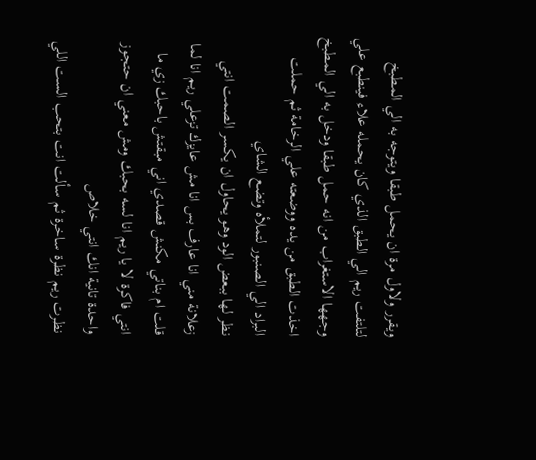ويقرر ولاول مرة ان يحمل طبقا ويتوجه به الي المطبخ لتلتفت ريم الي الطبق الذي كان يحمله علاء فينطبع علي وجهها الاستغراب من انه حمل طبقا ودخل به الي المطبخ اخذت الطبق من يده ووضعته علي الرخامة ثم حملت البراد الي الصنبور لتملأه وتضع الشاي
نظر لها ببعض الود وهو يحاول ان يكسر الصمت انتي زعلانة مني انا عارف بس انا مش عايزك تزعلي ريم انا لما قلت ام بناتي مكنش قصدي اني مبقتش باحبك زي ما انتي فاكرة لا يا ريم انا لسه بحبك ومش معني ان حتجوز واحدة تانية انك انتي خلاص
نظرت ريم نظرة ساخرة ثم سألت انت بتحب الست اللي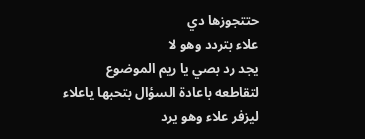حتتجوزها دي
علاء بتردد وهو لا
يجد رد بصي يا ريم الموضوع
لتقاطعه باعادة السؤال بتحبها ياعلاء
ليزفر علاء وهو يرد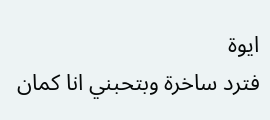ايوة
فترد ساخرة وبتحبني انا كمان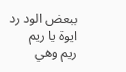ببعض الود رد ايوة يا ريم
ريم وهي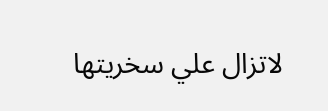لاتزال علي سخريتها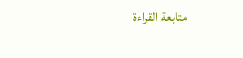متابعة القراءة